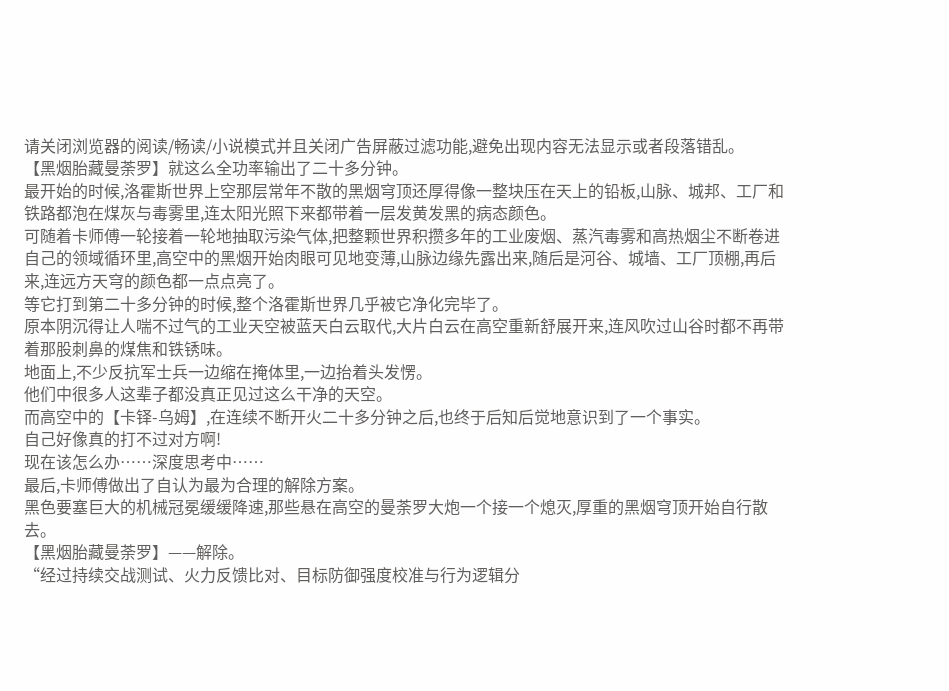请关闭浏览器的阅读/畅读/小说模式并且关闭广告屏蔽过滤功能,避免出现内容无法显示或者段落错乱。
【黑烟胎藏曼荼罗】就这么全功率输出了二十多分钟。
最开始的时候,洛霍斯世界上空那层常年不散的黑烟穹顶还厚得像一整块压在天上的铅板,山脉、城邦、工厂和铁路都泡在煤灰与毒雾里,连太阳光照下来都带着一层发黄发黑的病态颜色。
可随着卡师傅一轮接着一轮地抽取污染气体,把整颗世界积攒多年的工业废烟、蒸汽毒雾和高热烟尘不断卷进自己的领域循环里,高空中的黑烟开始肉眼可见地变薄,山脉边缘先露出来,随后是河谷、城墙、工厂顶棚,再后来,连远方天穹的颜色都一点点亮了。
等它打到第二十多分钟的时候,整个洛霍斯世界几乎被它净化完毕了。
原本阴沉得让人喘不过气的工业天空被蓝天白云取代,大片白云在高空重新舒展开来,连风吹过山谷时都不再带着那股刺鼻的煤焦和铁锈味。
地面上,不少反抗军士兵一边缩在掩体里,一边抬着头发愣。
他们中很多人这辈子都没真正见过这么干净的天空。
而高空中的【卡铎-乌姆】,在连续不断开火二十多分钟之后,也终于后知后觉地意识到了一个事实。
自己好像真的打不过对方啊!
现在该怎么办……深度思考中……
最后,卡师傅做出了自认为最为合理的解除方案。
黑色要塞巨大的机械冠冕缓缓降速,那些悬在高空的曼荼罗大炮一个接一个熄灭,厚重的黑烟穹顶开始自行散去。
【黑烟胎藏曼荼罗】——解除。
“经过持续交战测试、火力反馈比对、目标防御强度校准与行为逻辑分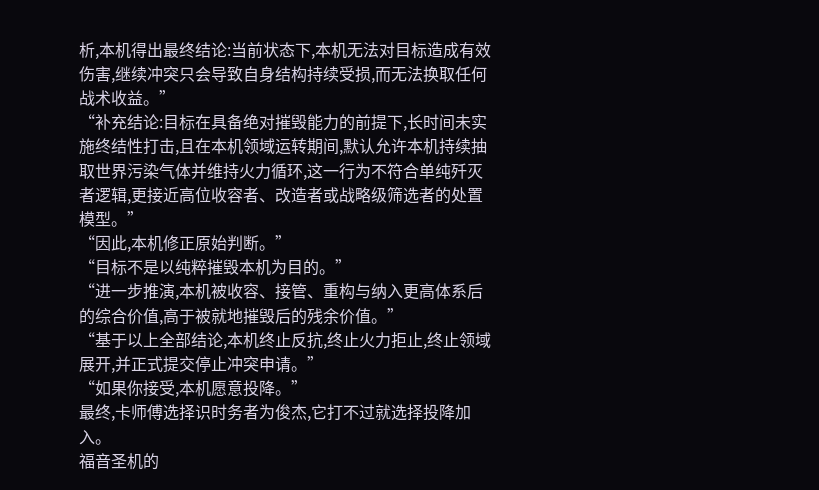析,本机得出最终结论:当前状态下,本机无法对目标造成有效伤害,继续冲突只会导致自身结构持续受损,而无法换取任何战术收益。”
“补充结论:目标在具备绝对摧毁能力的前提下,长时间未实施终结性打击,且在本机领域运转期间,默认允许本机持续抽取世界污染气体并维持火力循环,这一行为不符合单纯歼灭者逻辑,更接近高位收容者、改造者或战略级筛选者的处置模型。”
“因此,本机修正原始判断。”
“目标不是以纯粹摧毁本机为目的。”
“进一步推演,本机被收容、接管、重构与纳入更高体系后的综合价值,高于被就地摧毁后的残余价值。”
“基于以上全部结论,本机终止反抗,终止火力拒止,终止领域展开,并正式提交停止冲突申请。”
“如果你接受,本机愿意投降。”
最终,卡师傅选择识时务者为俊杰,它打不过就选择投降加入。
福音圣机的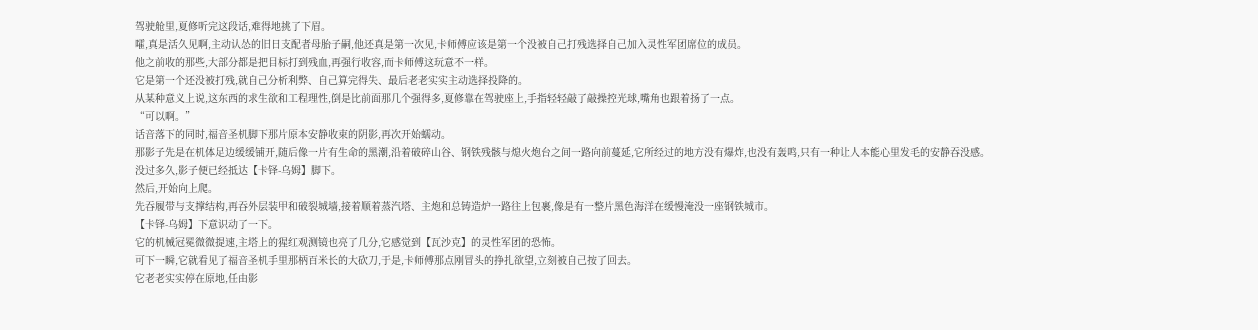驾驶舱里,夏修听完这段话,难得地挑了下眉。
嚯,真是活久见啊,主动认怂的旧日支配者母胎子嗣,他还真是第一次见,卡师傅应该是第一个没被自己打残选择自己加入灵性军团席位的成员。
他之前收的那些,大部分都是把目标打到残血,再强行收容,而卡师傅这玩意不一样。
它是第一个还没被打残,就自己分析利弊、自己算完得失、最后老老实实主动选择投降的。
从某种意义上说,这东西的求生欲和工程理性,倒是比前面那几个强得多,夏修靠在驾驶座上,手指轻轻敲了敲操控光球,嘴角也跟着扬了一点。
“可以啊。”
话音落下的同时,福音圣机脚下那片原本安静收束的阴影,再次开始蠕动。
那影子先是在机体足边缓缓铺开,随后像一片有生命的黑潮,沿着破碎山谷、钢铁残骸与熄火炮台之间一路向前蔓延,它所经过的地方没有爆炸,也没有轰鸣,只有一种让人本能心里发毛的安静吞没感。
没过多久,影子便已经抵达【卡铎-乌姆】脚下。
然后,开始向上爬。
先吞履带与支撑结构,再吞外层装甲和破裂城墙,接着顺着蒸汽塔、主炮和总铸造炉一路往上包裹,像是有一整片黑色海洋在缓慢淹没一座钢铁城市。
【卡铎-乌姆】下意识动了一下。
它的机械冠冕微微提速,主塔上的猩红观测镜也亮了几分,它感觉到【瓦沙克】的灵性军团的恐怖。
可下一瞬,它就看见了福音圣机手里那柄百米长的大砍刀,于是,卡师傅那点刚冒头的挣扎欲望,立刻被自己按了回去。
它老老实实停在原地,任由影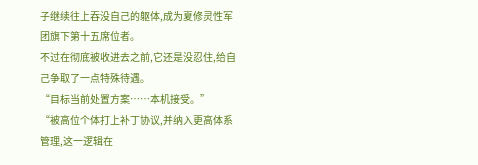子继续往上吞没自己的躯体,成为夏修灵性军团旗下第十五席位者。
不过在彻底被收进去之前,它还是没忍住,给自己争取了一点特殊待遇。
“目标当前处置方案……本机接受。”
“被高位个体打上补丁协议,并纳入更高体系管理,这一逻辑在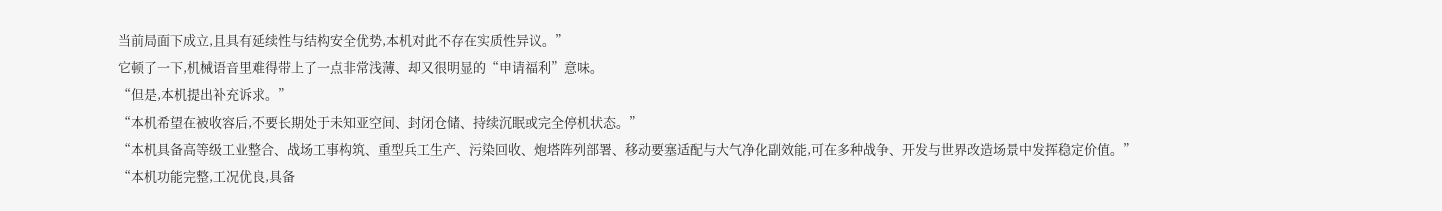当前局面下成立,且具有延续性与结构安全优势,本机对此不存在实质性异议。”
它顿了一下,机械语音里难得带上了一点非常浅薄、却又很明显的“申请福利”意味。
“但是,本机提出补充诉求。”
“本机希望在被收容后,不要长期处于未知亚空间、封闭仓储、持续沉眠或完全停机状态。”
“本机具备高等级工业整合、战场工事构筑、重型兵工生产、污染回收、炮塔阵列部署、移动要塞适配与大气净化副效能,可在多种战争、开发与世界改造场景中发挥稳定价值。”
“本机功能完整,工况优良,具备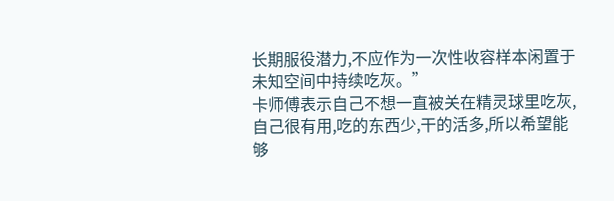长期服役潜力,不应作为一次性收容样本闲置于未知空间中持续吃灰。”
卡师傅表示自己不想一直被关在精灵球里吃灰,自己很有用,吃的东西少,干的活多,所以希望能够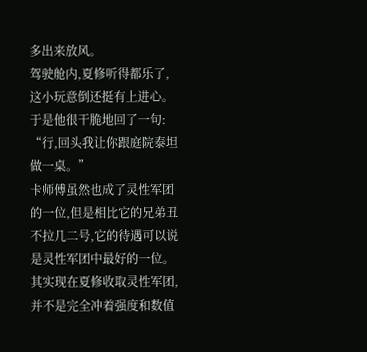多出来放风。
驾驶舱内,夏修听得都乐了,这小玩意倒还挺有上进心。
于是他很干脆地回了一句:
“行,回头我让你跟庭院泰坦做一桌。”
卡师傅虽然也成了灵性军团的一位,但是相比它的兄弟丑不拉几二号,它的待遇可以说是灵性军团中最好的一位。
其实现在夏修收取灵性军团,并不是完全冲着强度和数值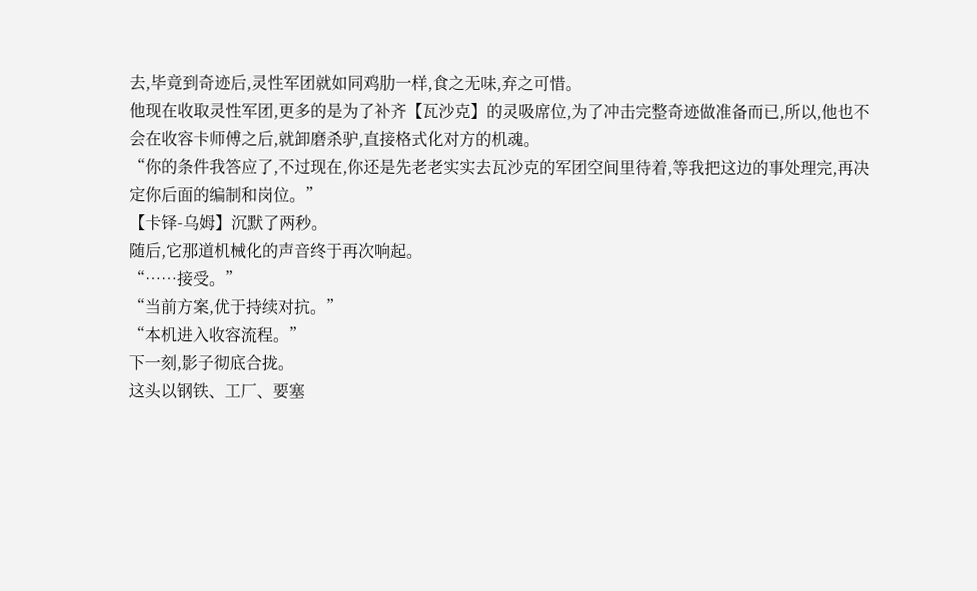去,毕竟到奇迹后,灵性军团就如同鸡肋一样,食之无味,弃之可惜。
他现在收取灵性军团,更多的是为了补齐【瓦沙克】的灵吸席位,为了冲击完整奇迹做准备而已,所以,他也不会在收容卡师傅之后,就卸磨杀驴,直接格式化对方的机魂。
“你的条件我答应了,不过现在,你还是先老老实实去瓦沙克的军团空间里待着,等我把这边的事处理完,再决定你后面的编制和岗位。”
【卡铎-乌姆】沉默了两秒。
随后,它那道机械化的声音终于再次响起。
“……接受。”
“当前方案,优于持续对抗。”
“本机进入收容流程。”
下一刻,影子彻底合拢。
这头以钢铁、工厂、要塞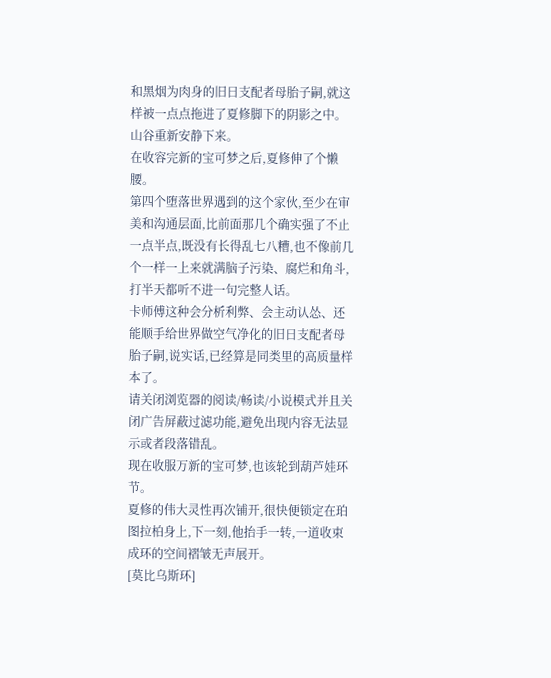和黑烟为肉身的旧日支配者母胎子嗣,就这样被一点点拖进了夏修脚下的阴影之中。
山谷重新安静下来。
在收容完新的宝可梦之后,夏修伸了个懒腰。
第四个堕落世界遇到的这个家伙,至少在审美和沟通层面,比前面那几个确实强了不止一点半点,既没有长得乱七八糟,也不像前几个一样一上来就满脑子污染、腐烂和角斗,打半天都听不进一句完整人话。
卡师傅这种会分析利弊、会主动认怂、还能顺手给世界做空气净化的旧日支配者母胎子嗣,说实话,已经算是同类里的高质量样本了。
请关闭浏览器的阅读/畅读/小说模式并且关闭广告屏蔽过滤功能,避免出现内容无法显示或者段落错乱。
现在收服万新的宝可梦,也该轮到葫芦娃环节。
夏修的伟大灵性再次铺开,很快便锁定在珀图拉柏身上,下一刻,他抬手一转,一道收束成环的空间褶皱无声展开。
[莫比乌斯环]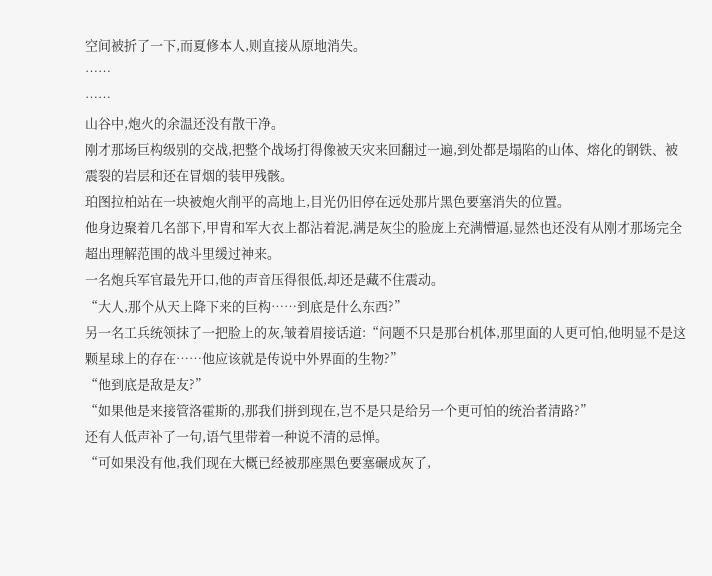空间被折了一下,而夏修本人,则直接从原地消失。
……
……
山谷中,炮火的余温还没有散干净。
刚才那场巨构级别的交战,把整个战场打得像被天灾来回翻过一遍,到处都是塌陷的山体、熔化的钢铁、被震裂的岩层和还在冒烟的装甲残骸。
珀图拉柏站在一块被炮火削平的高地上,目光仍旧停在远处那片黑色要塞消失的位置。
他身边聚着几名部下,甲胄和军大衣上都沾着泥,满是灰尘的脸庞上充满懵逼,显然也还没有从刚才那场完全超出理解范围的战斗里缓过神来。
一名炮兵军官最先开口,他的声音压得很低,却还是藏不住震动。
“大人,那个从天上降下来的巨构……到底是什么东西?”
另一名工兵统领抹了一把脸上的灰,皱着眉接话道:“问题不只是那台机体,那里面的人更可怕,他明显不是这颗星球上的存在……他应该就是传说中外界面的生物?”
“他到底是敌是友?”
“如果他是来接管洛霍斯的,那我们拼到现在,岂不是只是给另一个更可怕的统治者清路?”
还有人低声补了一句,语气里带着一种说不清的忌惮。
“可如果没有他,我们现在大概已经被那座黑色要塞碾成灰了,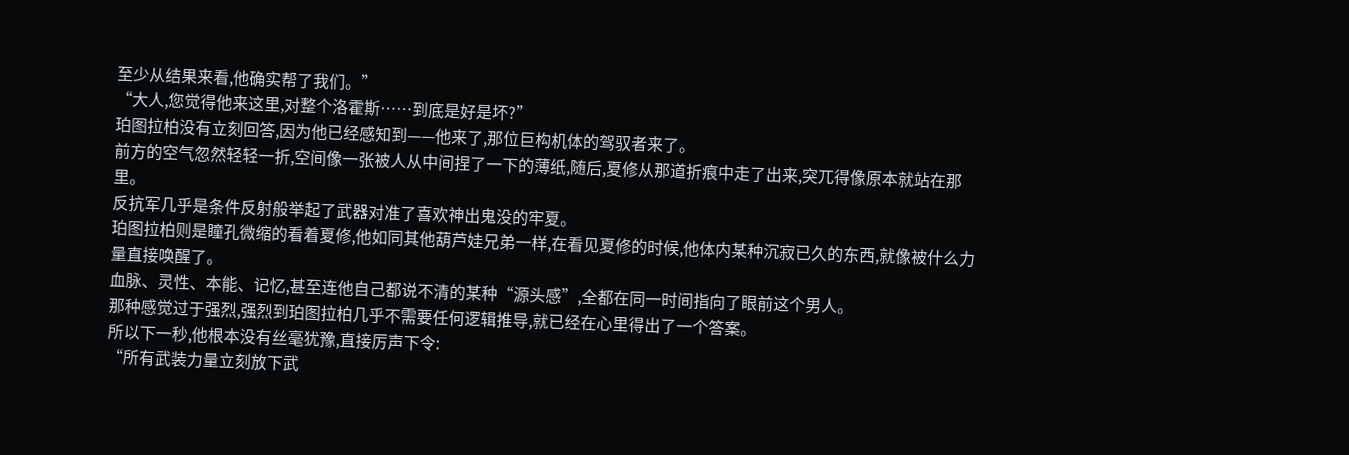至少从结果来看,他确实帮了我们。”
“大人,您觉得他来这里,对整个洛霍斯……到底是好是坏?”
珀图拉柏没有立刻回答,因为他已经感知到——他来了,那位巨构机体的驾驭者来了。
前方的空气忽然轻轻一折,空间像一张被人从中间捏了一下的薄纸,随后,夏修从那道折痕中走了出来,突兀得像原本就站在那里。
反抗军几乎是条件反射般举起了武器对准了喜欢神出鬼没的牢夏。
珀图拉柏则是瞳孔微缩的看着夏修,他如同其他葫芦娃兄弟一样,在看见夏修的时候,他体内某种沉寂已久的东西,就像被什么力量直接唤醒了。
血脉、灵性、本能、记忆,甚至连他自己都说不清的某种“源头感”,全都在同一时间指向了眼前这个男人。
那种感觉过于强烈,强烈到珀图拉柏几乎不需要任何逻辑推导,就已经在心里得出了一个答案。
所以下一秒,他根本没有丝毫犹豫,直接厉声下令:
“所有武装力量立刻放下武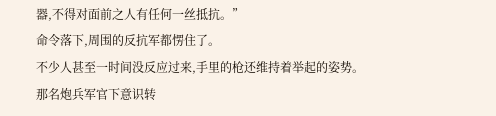器,不得对面前之人有任何一丝抵抗。”
命令落下,周围的反抗军都愣住了。
不少人甚至一时间没反应过来,手里的枪还维持着举起的姿势。
那名炮兵军官下意识转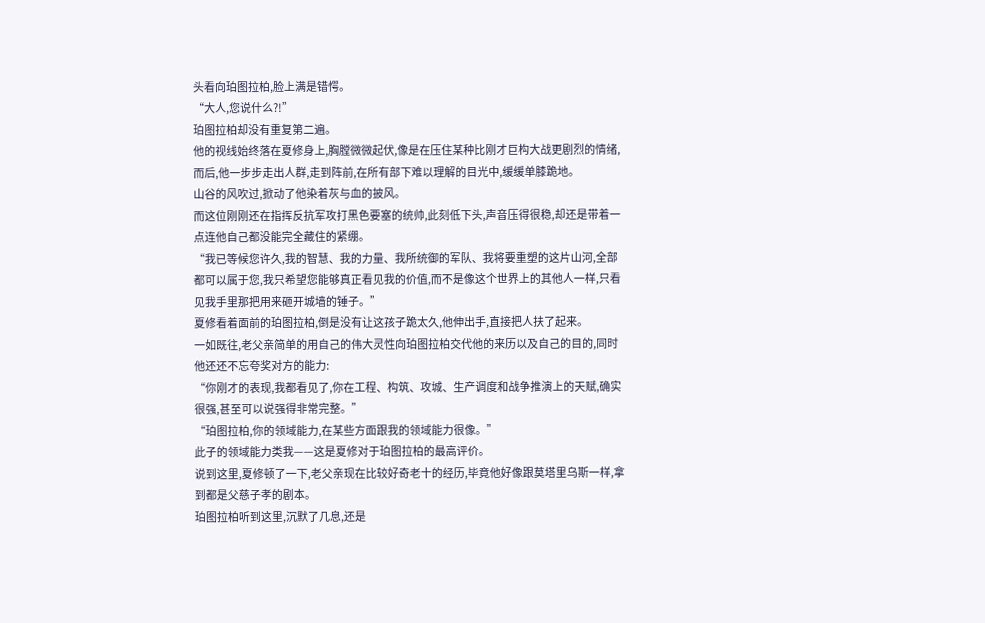头看向珀图拉柏,脸上满是错愕。
“大人,您说什么?!”
珀图拉柏却没有重复第二遍。
他的视线始终落在夏修身上,胸膛微微起伏,像是在压住某种比刚才巨构大战更剧烈的情绪,而后,他一步步走出人群,走到阵前,在所有部下难以理解的目光中,缓缓单膝跪地。
山谷的风吹过,掀动了他染着灰与血的披风。
而这位刚刚还在指挥反抗军攻打黑色要塞的统帅,此刻低下头,声音压得很稳,却还是带着一点连他自己都没能完全藏住的紧绷。
“我已等候您许久,我的智慧、我的力量、我所统御的军队、我将要重塑的这片山河,全部都可以属于您,我只希望您能够真正看见我的价值,而不是像这个世界上的其他人一样,只看见我手里那把用来砸开城墙的锤子。”
夏修看着面前的珀图拉柏,倒是没有让这孩子跪太久,他伸出手,直接把人扶了起来。
一如既往,老父亲简单的用自己的伟大灵性向珀图拉柏交代他的来历以及自己的目的,同时他还还不忘夸奖对方的能力:
“你刚才的表现,我都看见了,你在工程、构筑、攻城、生产调度和战争推演上的天赋,确实很强,甚至可以说强得非常完整。”
“珀图拉柏,你的领域能力,在某些方面跟我的领域能力很像。”
此子的领域能力类我——这是夏修对于珀图拉柏的最高评价。
说到这里,夏修顿了一下,老父亲现在比较好奇老十的经历,毕竟他好像跟莫塔里乌斯一样,拿到都是父慈子孝的剧本。
珀图拉柏听到这里,沉默了几息,还是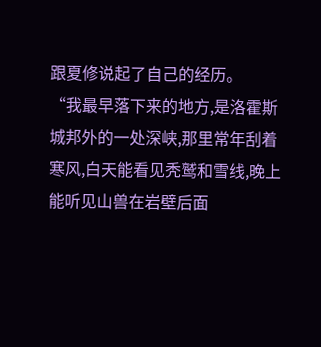跟夏修说起了自己的经历。
“我最早落下来的地方,是洛霍斯城邦外的一处深峡,那里常年刮着寒风,白天能看见秃鹫和雪线,晚上能听见山兽在岩壁后面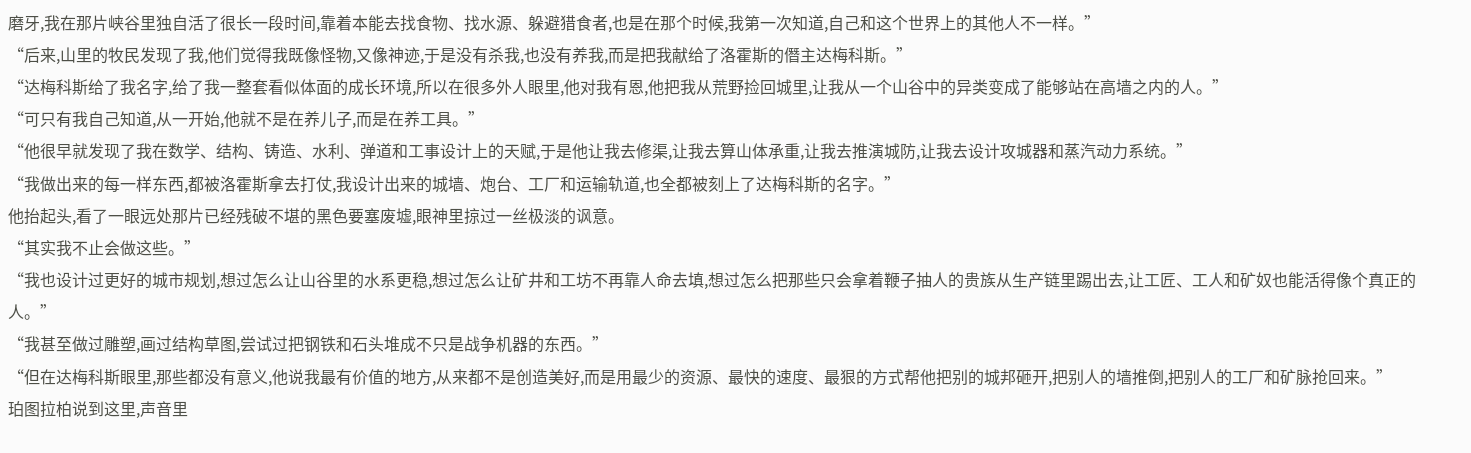磨牙,我在那片峡谷里独自活了很长一段时间,靠着本能去找食物、找水源、躲避猎食者,也是在那个时候,我第一次知道,自己和这个世界上的其他人不一样。”
“后来,山里的牧民发现了我,他们觉得我既像怪物,又像神迹,于是没有杀我,也没有养我,而是把我献给了洛霍斯的僭主达梅科斯。”
“达梅科斯给了我名字,给了我一整套看似体面的成长环境,所以在很多外人眼里,他对我有恩,他把我从荒野捡回城里,让我从一个山谷中的异类变成了能够站在高墙之内的人。”
“可只有我自己知道,从一开始,他就不是在养儿子,而是在养工具。”
“他很早就发现了我在数学、结构、铸造、水利、弹道和工事设计上的天赋,于是他让我去修渠,让我去算山体承重,让我去推演城防,让我去设计攻城器和蒸汽动力系统。”
“我做出来的每一样东西,都被洛霍斯拿去打仗,我设计出来的城墙、炮台、工厂和运输轨道,也全都被刻上了达梅科斯的名字。”
他抬起头,看了一眼远处那片已经残破不堪的黑色要塞废墟,眼神里掠过一丝极淡的讽意。
“其实我不止会做这些。”
“我也设计过更好的城市规划,想过怎么让山谷里的水系更稳,想过怎么让矿井和工坊不再靠人命去填,想过怎么把那些只会拿着鞭子抽人的贵族从生产链里踢出去,让工匠、工人和矿奴也能活得像个真正的人。”
“我甚至做过雕塑,画过结构草图,尝试过把钢铁和石头堆成不只是战争机器的东西。”
“但在达梅科斯眼里,那些都没有意义,他说我最有价值的地方,从来都不是创造美好,而是用最少的资源、最快的速度、最狠的方式帮他把别的城邦砸开,把别人的墙推倒,把别人的工厂和矿脉抢回来。”
珀图拉柏说到这里,声音里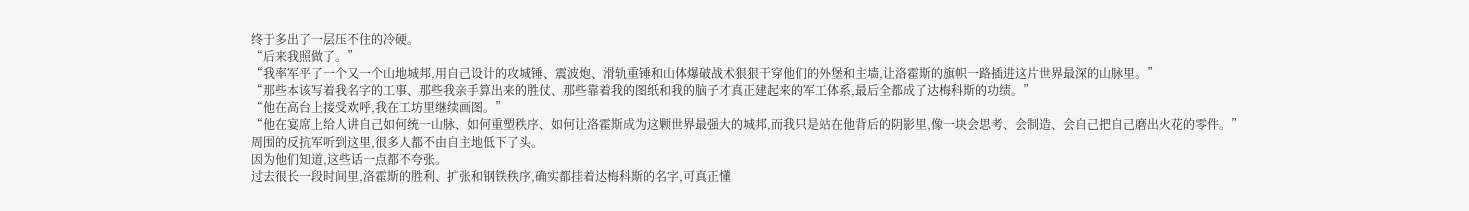终于多出了一层压不住的冷硬。
“后来我照做了。”
“我率军平了一个又一个山地城邦,用自己设计的攻城锤、震波炮、滑轨重锤和山体爆破战术狠狠干穿他们的外堡和主墙,让洛霍斯的旗帜一路插进这片世界最深的山脉里。”
“那些本该写着我名字的工事、那些我亲手算出来的胜仗、那些靠着我的图纸和我的脑子才真正建起来的军工体系,最后全都成了达梅科斯的功绩。”
“他在高台上接受欢呼,我在工坊里继续画图。”
“他在宴席上给人讲自己如何统一山脉、如何重塑秩序、如何让洛霍斯成为这颗世界最强大的城邦,而我只是站在他背后的阴影里,像一块会思考、会制造、会自己把自己磨出火花的零件。”
周围的反抗军听到这里,很多人都不由自主地低下了头。
因为他们知道,这些话一点都不夸张。
过去很长一段时间里,洛霍斯的胜利、扩张和钢铁秩序,确实都挂着达梅科斯的名字,可真正懂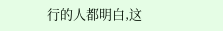行的人都明白,这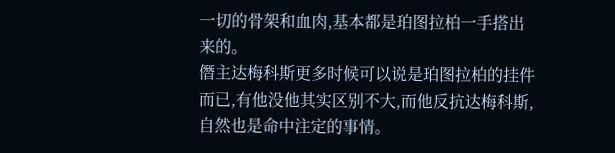一切的骨架和血肉,基本都是珀图拉柏一手搭出来的。
僭主达梅科斯更多时候可以说是珀图拉柏的挂件而已,有他没他其实区别不大,而他反抗达梅科斯,自然也是命中注定的事情。